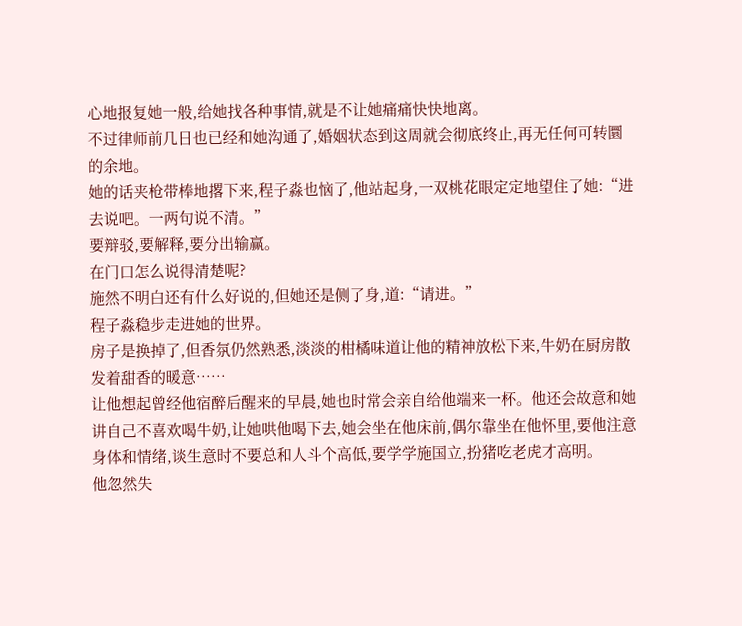心地报复她一般,给她找各种事情,就是不让她痛痛快快地离。
不过律师前几日也已经和她沟通了,婚姻状态到这周就会彻底终止,再无任何可转圜的余地。
她的话夹枪带棒地撂下来,程子淼也恼了,他站起身,一双桃花眼定定地望住了她:“进去说吧。一两句说不清。”
要辩驳,要解释,要分出输赢。
在门口怎么说得清楚呢?
施然不明白还有什么好说的,但她还是侧了身,道:“请进。”
程子淼稳步走进她的世界。
房子是换掉了,但香氛仍然熟悉,淡淡的柑橘味道让他的精神放松下来,牛奶在厨房散发着甜香的暖意……
让他想起曾经他宿醉后醒来的早晨,她也时常会亲自给他端来一杯。他还会故意和她讲自己不喜欢喝牛奶,让她哄他喝下去,她会坐在他床前,偶尔靠坐在他怀里,要他注意身体和情绪,谈生意时不要总和人斗个高低,要学学施国立,扮猪吃老虎才高明。
他忽然失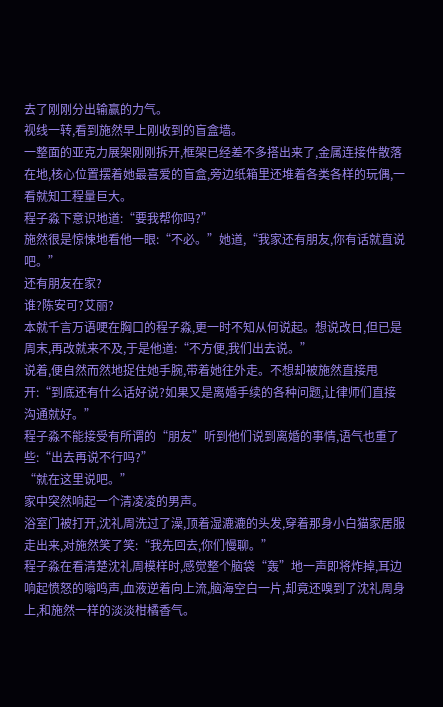去了刚刚分出输赢的力气。
视线一转,看到施然早上刚收到的盲盒墙。
一整面的亚克力展架刚刚拆开,框架已经差不多搭出来了,金属连接件散落在地,核心位置摆着她最喜爱的盲盒,旁边纸箱里还堆着各类各样的玩偶,一看就知工程量巨大。
程子淼下意识地道:“要我帮你吗?”
施然很是惊悚地看他一眼:“不必。”她道,“我家还有朋友,你有话就直说吧。”
还有朋友在家?
谁?陈安可?艾丽?
本就千言万语哽在胸口的程子淼,更一时不知从何说起。想说改日,但已是周末,再改就来不及,于是他道:“不方便,我们出去说。”
说着,便自然而然地捉住她手腕,带着她往外走。不想却被施然直接甩开:“到底还有什么话好说?如果又是离婚手续的各种问题,让律师们直接沟通就好。”
程子淼不能接受有所谓的“朋友”听到他们说到离婚的事情,语气也重了些:“出去再说不行吗?”
“就在这里说吧。”
家中突然响起一个清凌凌的男声。
浴室门被打开,沈礼周洗过了澡,顶着湿漉漉的头发,穿着那身小白猫家居服走出来,对施然笑了笑:“我先回去,你们慢聊。”
程子淼在看清楚沈礼周模样时,感觉整个脑袋“轰”地一声即将炸掉,耳边响起愤怒的嗡鸣声,血液逆着向上流,脑海空白一片,却竟还嗅到了沈礼周身上,和施然一样的淡淡柑橘香气。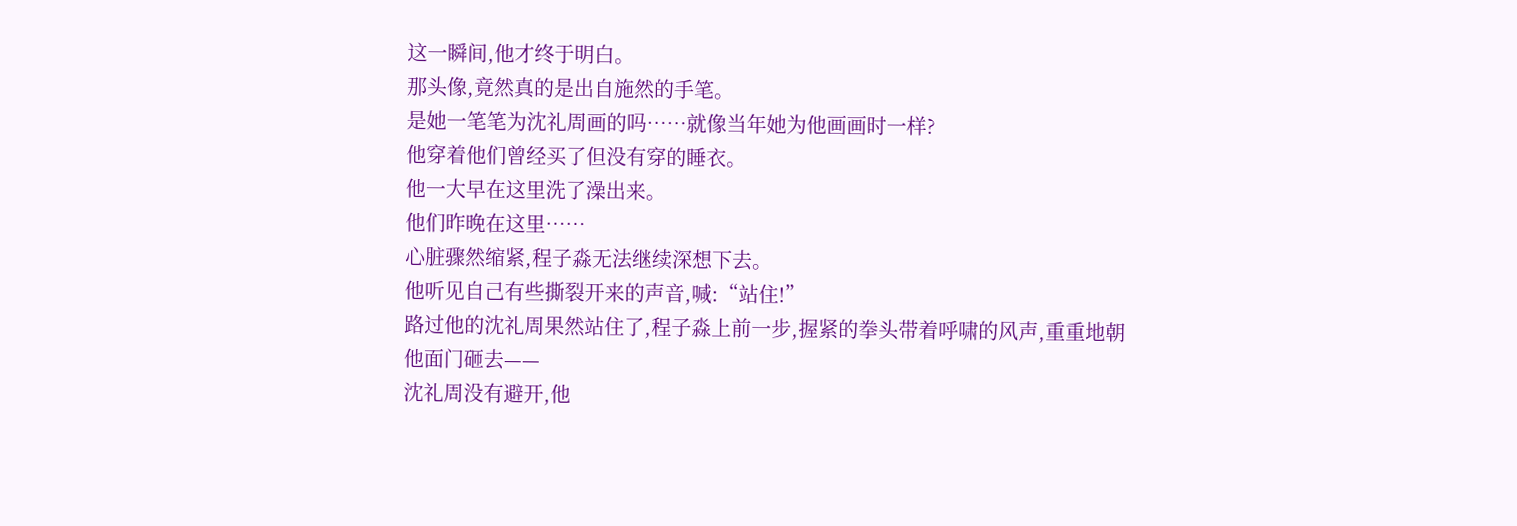这一瞬间,他才终于明白。
那头像,竟然真的是出自施然的手笔。
是她一笔笔为沈礼周画的吗……就像当年她为他画画时一样?
他穿着他们曾经买了但没有穿的睡衣。
他一大早在这里洗了澡出来。
他们昨晚在这里……
心脏骤然缩紧,程子淼无法继续深想下去。
他听见自己有些撕裂开来的声音,喊:“站住!”
路过他的沈礼周果然站住了,程子淼上前一步,握紧的拳头带着呼啸的风声,重重地朝他面门砸去——
沈礼周没有避开,他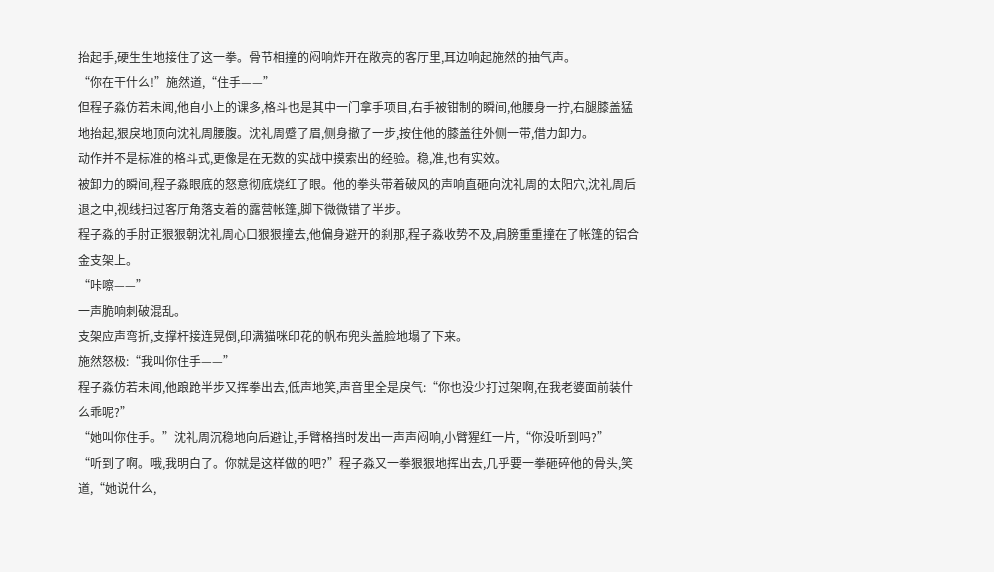抬起手,硬生生地接住了这一拳。骨节相撞的闷响炸开在敞亮的客厅里,耳边响起施然的抽气声。
“你在干什么!”施然道,“住手——”
但程子淼仿若未闻,他自小上的课多,格斗也是其中一门拿手项目,右手被钳制的瞬间,他腰身一拧,右腿膝盖猛地抬起,狠戾地顶向沈礼周腰腹。沈礼周蹙了眉,侧身撤了一步,按住他的膝盖往外侧一带,借力卸力。
动作并不是标准的格斗式,更像是在无数的实战中摸索出的经验。稳,准,也有实效。
被卸力的瞬间,程子淼眼底的怒意彻底烧红了眼。他的拳头带着破风的声响直砸向沈礼周的太阳穴,沈礼周后退之中,视线扫过客厅角落支着的露营帐篷,脚下微微错了半步。
程子淼的手肘正狠狠朝沈礼周心口狠狠撞去,他偏身避开的刹那,程子淼收势不及,肩膀重重撞在了帐篷的铝合金支架上。
“咔嚓——”
一声脆响刺破混乱。
支架应声弯折,支撑杆接连晃倒,印满猫咪印花的帆布兜头盖脸地塌了下来。
施然怒极:“我叫你住手——”
程子淼仿若未闻,他踉跄半步又挥拳出去,低声地笑,声音里全是戾气:“你也没少打过架啊,在我老婆面前装什么乖呢?”
“她叫你住手。”沈礼周沉稳地向后避让,手臂格挡时发出一声声闷响,小臂猩红一片,“你没听到吗?”
“听到了啊。哦,我明白了。你就是这样做的吧?”程子淼又一拳狠狠地挥出去,几乎要一拳砸碎他的骨头,笑道,“她说什么,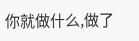你就做什么,做了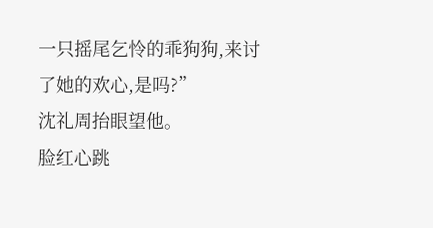一只摇尾乞怜的乖狗狗,来讨了她的欢心,是吗?”
沈礼周抬眼望他。
脸红心跳